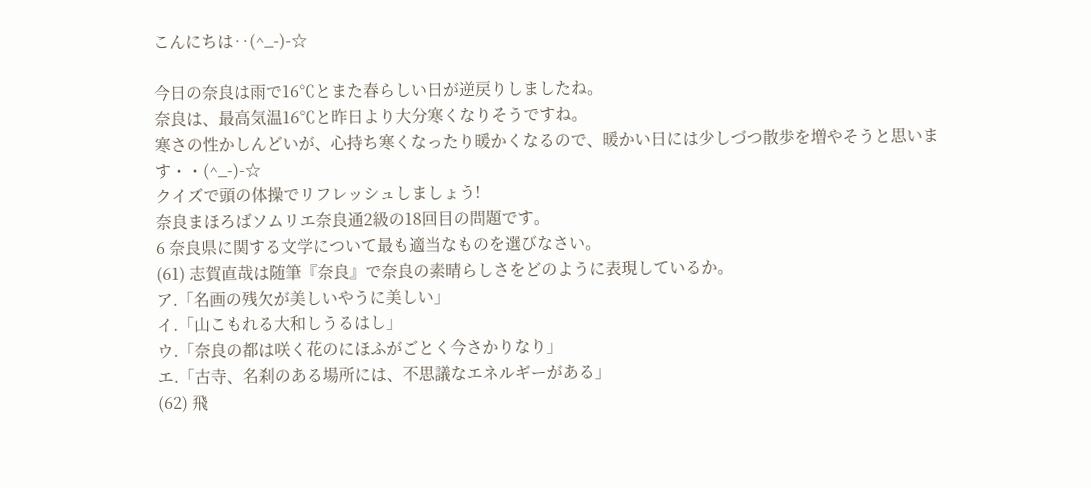こんにちは‥(^_-)-☆

今日の奈良は雨で16℃とまた春らしい日が逆戻りしましたね。
奈良は、最高気温16℃と昨日より大分寒くなりそうですね。
寒さの性かしんどいが、心持ち寒くなったり暖かくなるので、暖かい日には少しづつ散歩を増やそうと思います・・(^_-)-☆
クイズで頭の体操でリフレッシュしましょう!
奈良まほろばソムリエ奈良通2級の18回目の問題です。
6 奈良県に関する文学について最も適当なものを選びなさい。
(61) 志賀直哉は随筆『奈良』で奈良の素晴らしさをどのように表現しているか。
ア.「名画の残欠が美しいやうに美しい」
イ.「山こもれる大和しうるはし」
ウ.「奈良の都は咲く花のにほふがごとく今さかりなり」
エ.「古寺、名刹のある場所には、不思議なエネルギーがある」
(62) 飛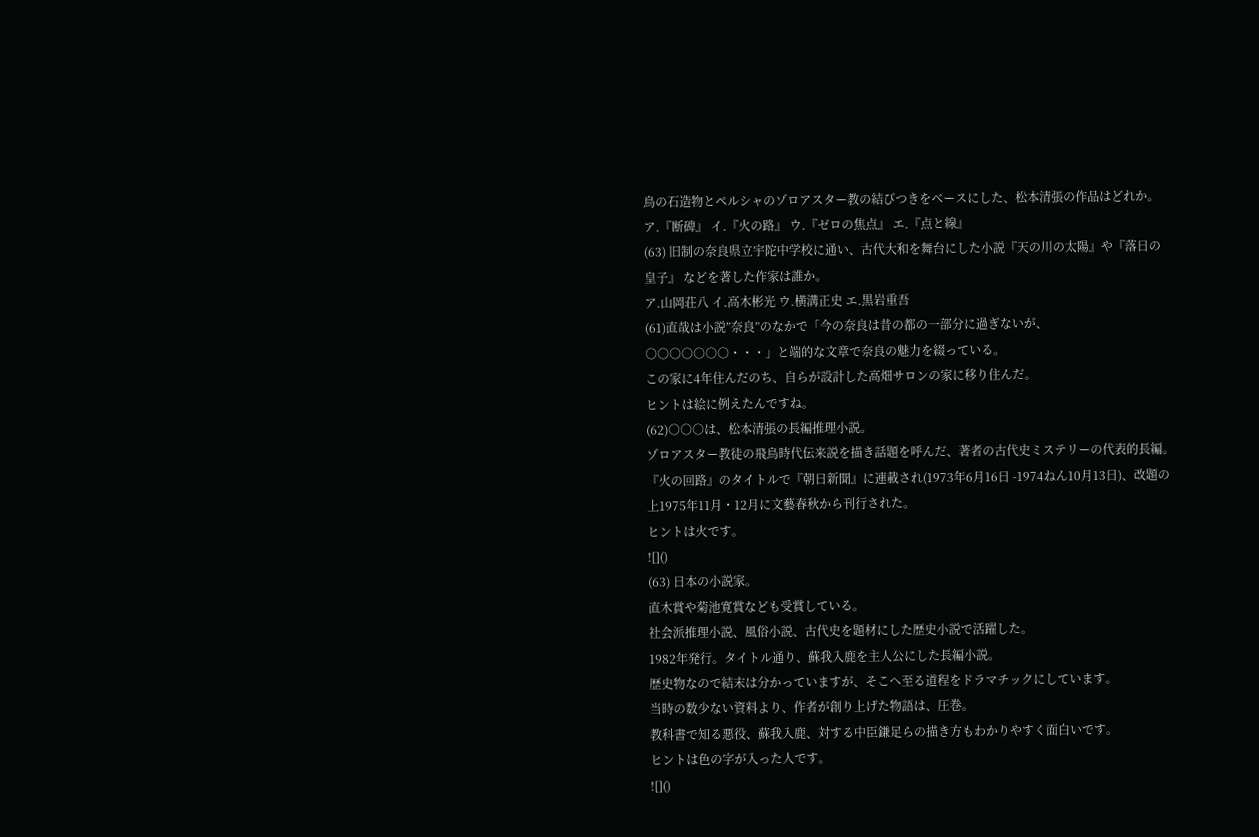鳥の石造物とペルシャのゾロアスター教の結びつきをベースにした、松本清張の作品はどれか。
ア.『断碑』 イ.『火の路』 ウ.『ゼロの焦点』 エ.『点と線』
(63) 旧制の奈良県立宇陀中学校に通い、古代大和を舞台にした小説『天の川の太陽』や『落日の皇子』 などを著した作家は誰か。
ア.山岡荘八 イ.高木彬光 ウ.横溝正史 エ.黒岩重吾
(61)直哉は小説”奈良”のなかで「今の奈良は昔の都の一部分に過ぎないが、○○○○○○○・・・」と端的な文章で奈良の魅力を綴っている。
この家に4年住んだのち、自らが設計した高畑サロンの家に移り住んだ。
ヒントは絵に例えたんですね。
(62)○○○は、松本清張の長編推理小説。
ゾロアスター教徒の飛鳥時代伝来説を描き話題を呼んだ、著者の古代史ミステリーの代表的長編。
『火の回路』のタイトルで『朝日新聞』に連載され(1973年6月16日 -1974ねん10月13日)、改題の上1975年11月・12月に文藝春秋から刊行された。
ヒントは火です。
![]()
(63) 日本の小説家。
直木賞や菊池寛賞なども受賞している。
社会派推理小説、風俗小説、古代史を題材にした歴史小説で活躍した。
1982年発行。タイトル通り、蘇我入鹿を主人公にした長編小説。
歴史物なので結末は分かっていますが、そこへ至る道程をドラマチックにしています。
当時の数少ない資料より、作者が創り上げた物語は、圧巻。
教科書で知る悪役、蘇我入鹿、対する中臣鎌足らの描き方もわかりやすく面白いです。
ヒントは色の字が入った人です。
![]()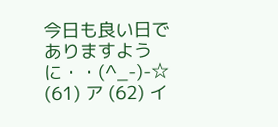今日も良い日でありますように・・(^_-)-☆
(61) ア (62) イ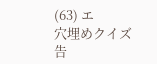(63) エ
穴埋めクイズ 告